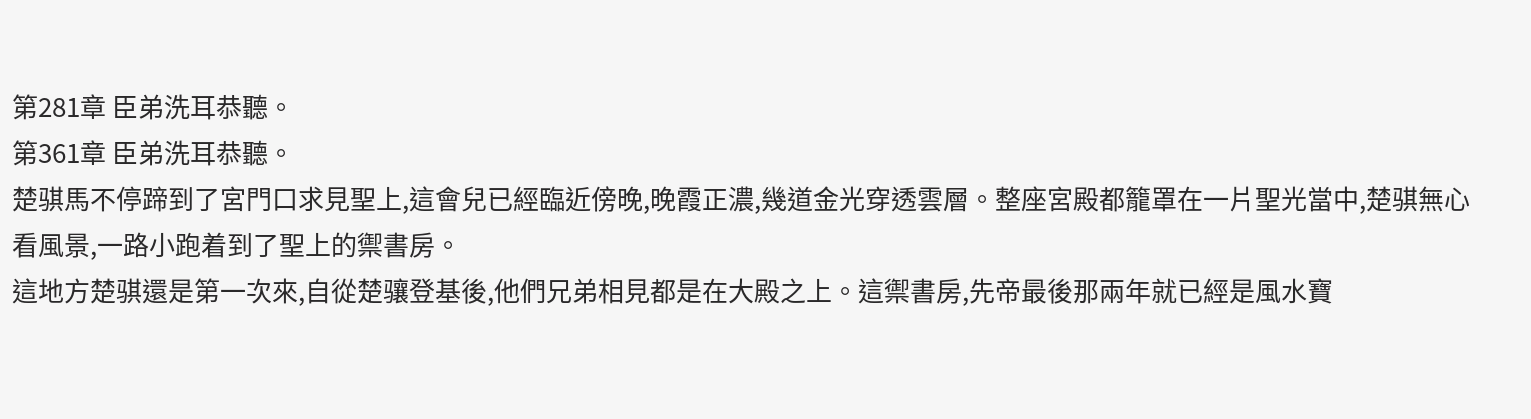第281章 臣弟洗耳恭聽。
第361章 臣弟洗耳恭聽。
楚骐馬不停蹄到了宮門口求見聖上,這會兒已經臨近傍晚,晚霞正濃,幾道金光穿透雲層。整座宮殿都籠罩在一片聖光當中,楚骐無心看風景,一路小跑着到了聖上的禦書房。
這地方楚骐還是第一次來,自從楚骧登基後,他們兄弟相見都是在大殿之上。這禦書房,先帝最後那兩年就已經是風水寶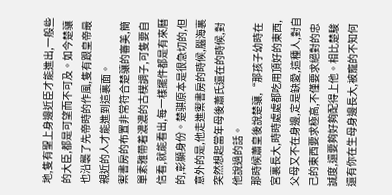地,隻有聖上身邊近臣才能進出,一般些的大臣,都是可望而不可及。如今楚骧也沿襲了先帝時的作風,隻有跟皇帝最親近的人才能進到這裏面。
禦書房的布置非常符合楚骧的審美,簡單素雅帶着濃濃的古樸調子,可隻要自信看,就能看出,每一樣擺件都是有來曆的,彰顯身份。楚骐原本是很急切的,但意外的是,他走進禦書房的時候,腦海裏突然想起當年母後蕭氏還在的時候,對他說過的話。
那時候蕭皇後說楚骧,“那孩子幼時在宮裏長大,時時處處都吃用頂好的東西,父母又不在身邊,定是缺愛,這種人,對自己的東西要求極高,不僅要求絕對的忠誠度,還要夠好夠配得上他。相比楚駿還有你在生母身邊長大,被寵的不知何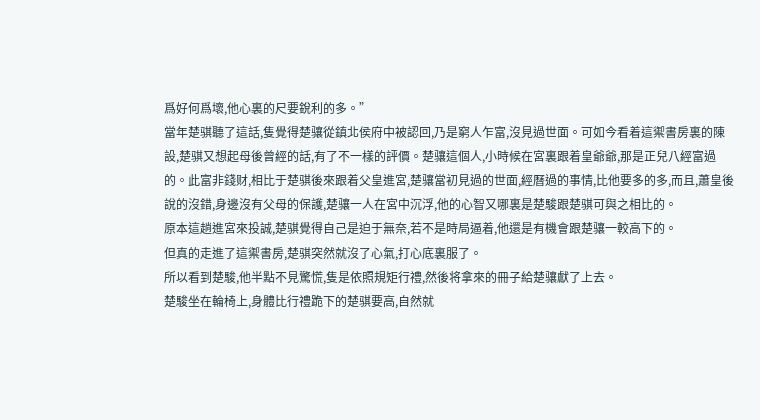爲好何爲壞,他心裏的尺要銳利的多。”
當年楚骐聽了這話,隻覺得楚骧從鎮北侯府中被認回,乃是窮人乍富,沒見過世面。可如今看着這禦書房裏的陳設,楚骐又想起母後曾經的話,有了不一樣的評價。楚骧這個人,小時候在宮裏跟着皇爺爺,那是正兒八經富過的。此富非錢财,相比于楚骐後來跟着父皇進宮,楚骧當初見過的世面,經曆過的事情,比他要多的多,而且,蕭皇後說的沒錯,身邊沒有父母的保護,楚骧一人在宮中沉浮,他的心智又哪裏是楚駿跟楚骐可與之相比的。
原本這趟進宮來投誠,楚骐覺得自己是迫于無奈,若不是時局逼着,他還是有機會跟楚骧一較高下的。
但真的走進了這禦書房,楚骐突然就沒了心氣,打心底裏服了。
所以看到楚駿,他半點不見驚慌,隻是依照規矩行禮,然後将拿來的冊子給楚骧獻了上去。
楚駿坐在輪椅上,身體比行禮跪下的楚骐要高,自然就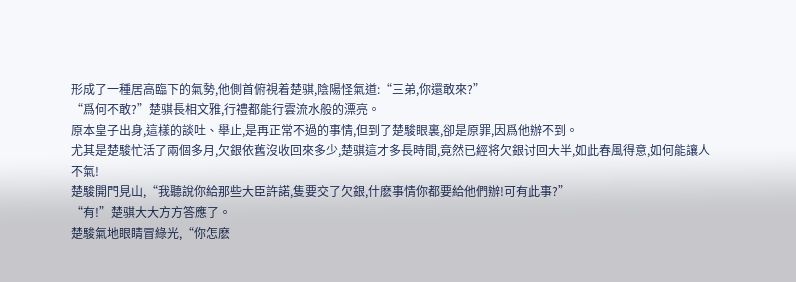形成了一種居高臨下的氣勢,他側首俯視着楚骐,陰陽怪氣道:“三弟,你還敢來?”
“爲何不敢?”楚骐長相文雅,行禮都能行雲流水般的漂亮。
原本皇子出身,這樣的談吐、舉止,是再正常不過的事情,但到了楚駿眼裏,卻是原罪,因爲他辦不到。
尤其是楚駿忙活了兩個多月,欠銀依舊沒收回來多少,楚骐這才多長時間,竟然已經将欠銀讨回大半,如此春風得意,如何能讓人不氣!
楚駿開門見山,“我聽說你給那些大臣許諾,隻要交了欠銀,什麽事情你都要給他們辦!可有此事?”
“有!”楚骐大大方方答應了。
楚駿氣地眼睛冒綠光,“你怎麽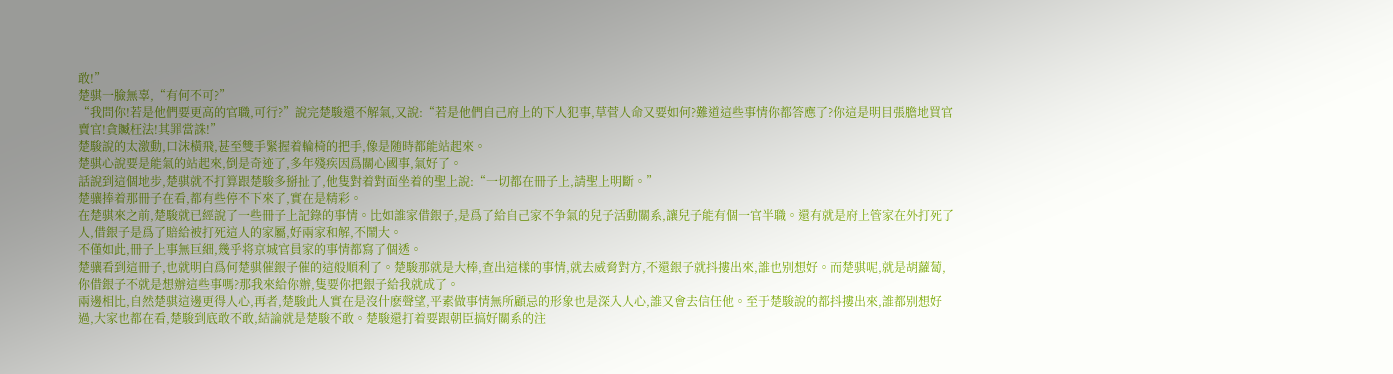敢!”
楚骐一臉無辜,“有何不可?”
“我問你!若是他們要更高的官職,可行?”說完楚駿還不解氣,又說:“若是他們自己府上的下人犯事,草菅人命又要如何?難道這些事情你都答應了?你這是明目張膽地買官賣官!貪贓枉法!其罪當誅!”
楚駿說的太激動,口沫橫飛,甚至雙手緊握着輪椅的把手,像是随時都能站起來。
楚骐心說要是能氣的站起來,倒是奇迹了,多年殘疾因爲關心國事,氣好了。
話說到這個地步,楚骐就不打算跟楚駿多掰扯了,他隻對着對面坐着的聖上說:“一切都在冊子上,請聖上明斷。”
楚骧捧着那冊子在看,都有些停不下來了,實在是精彩。
在楚骐來之前,楚駿就已經說了一些冊子上記錄的事情。比如誰家借銀子,是爲了給自己家不争氣的兒子活動關系,讓兒子能有個一官半職。還有就是府上管家在外打死了人,借銀子是爲了賠給被打死這人的家屬,好兩家和解,不鬧大。
不僅如此,冊子上事無巨細,幾乎将京城官員家的事情都寫了個透。
楚骧看到這冊子,也就明白爲何楚骐催銀子催的這般順利了。楚駿那就是大棒,查出這樣的事情,就去威脅對方,不還銀子就抖摟出來,誰也别想好。而楚骐呢,就是胡蘿蔔,你借銀子不就是想辦這些事嗎?那我來給你辦,隻要你把銀子給我就成了。
兩邊相比,自然楚骐這邊更得人心,再者,楚駿此人實在是沒什麽聲望,平素做事情無所顧忌的形象也是深入人心,誰又會去信任他。至于楚駿說的都抖摟出來,誰都别想好過,大家也都在看,楚駿到底敢不敢,結論就是楚駿不敢。楚駿還打着要跟朝臣搞好關系的注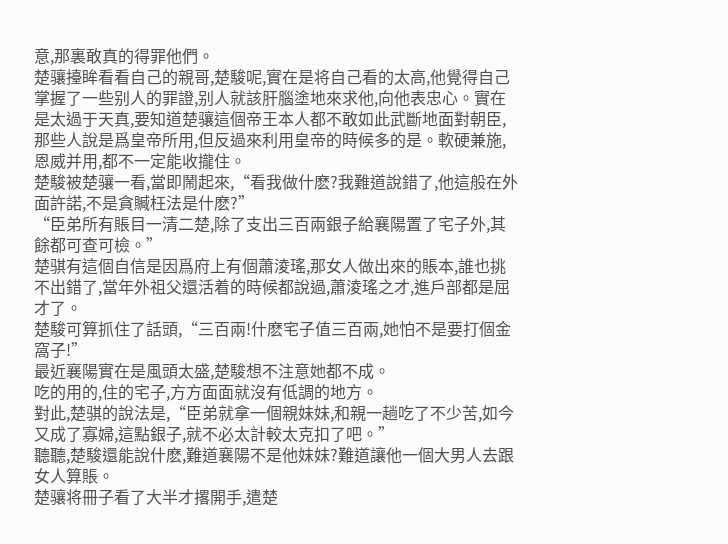意,那裏敢真的得罪他們。
楚骧擡眸看看自己的親哥,楚駿呢,實在是将自己看的太高,他覺得自己掌握了一些别人的罪證,别人就該肝腦塗地來求他,向他表忠心。實在是太過于天真,要知道楚骧這個帝王本人都不敢如此武斷地面對朝臣,那些人說是爲皇帝所用,但反過來利用皇帝的時候多的是。軟硬兼施,恩威并用,都不一定能收攏住。
楚駿被楚骧一看,當即鬧起來,“看我做什麽?我難道說錯了,他這般在外面許諾,不是貪贓枉法是什麽?”
“臣弟所有賬目一清二楚,除了支出三百兩銀子給襄陽置了宅子外,其餘都可查可檢。”
楚骐有這個自信是因爲府上有個蕭淩瑤,那女人做出來的賬本,誰也挑不出錯了,當年外祖父還活着的時候都說過,蕭淩瑤之才,進戶部都是屈才了。
楚駿可算抓住了話頭,“三百兩!什麽宅子值三百兩,她怕不是要打個金窩子!”
最近襄陽實在是風頭太盛,楚駿想不注意她都不成。
吃的用的,住的宅子,方方面面就沒有低調的地方。
對此,楚骐的說法是,“臣弟就拿一個親妹妹,和親一趟吃了不少苦,如今又成了寡婦,這點銀子,就不必太計較太克扣了吧。”
聽聽,楚駿還能說什麽,難道襄陽不是他妹妹?難道讓他一個大男人去跟女人算賬。
楚骧将冊子看了大半才撂開手,遣楚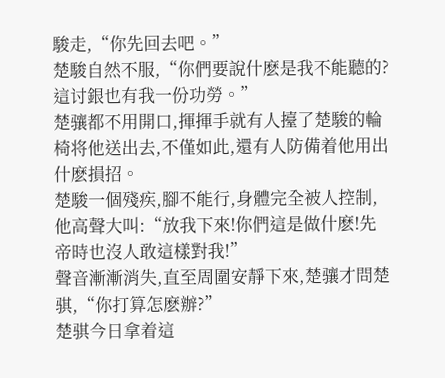駿走,“你先回去吧。”
楚駿自然不服,“你們要說什麽是我不能聽的?這讨銀也有我一份功勞。”
楚骧都不用開口,揮揮手就有人擡了楚駿的輪椅将他送出去,不僅如此,還有人防備着他用出什麽損招。
楚駿一個殘疾,腳不能行,身體完全被人控制,他高聲大叫:“放我下來!你們這是做什麽!先帝時也沒人敢這樣對我!”
聲音漸漸消失,直至周圍安靜下來,楚骧才問楚骐,“你打算怎麽辦?”
楚骐今日拿着這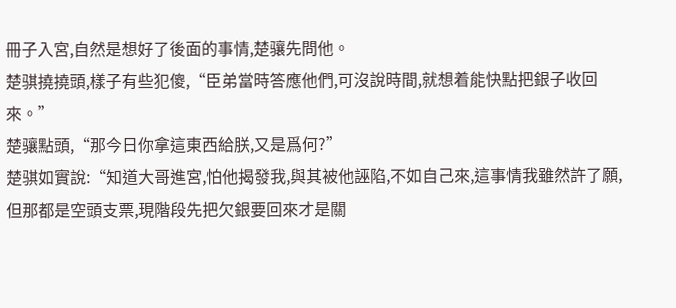冊子入宮,自然是想好了後面的事情,楚骧先問他。
楚骐撓撓頭,樣子有些犯傻,“臣弟當時答應他們,可沒說時間,就想着能快點把銀子收回來。”
楚骧點頭,“那今日你拿這東西給朕,又是爲何?”
楚骐如實說:“知道大哥進宮,怕他揭發我,與其被他誣陷,不如自己來,這事情我雖然許了願,但那都是空頭支票,現階段先把欠銀要回來才是關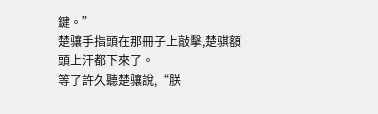鍵。”
楚骧手指頭在那冊子上敲擊,楚骐額頭上汗都下來了。
等了許久聽楚骧說,“朕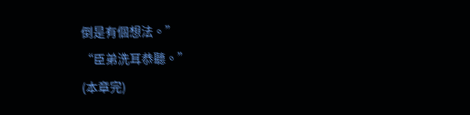倒是有個想法。”
“臣弟洗耳恭聽。”
(本章完)